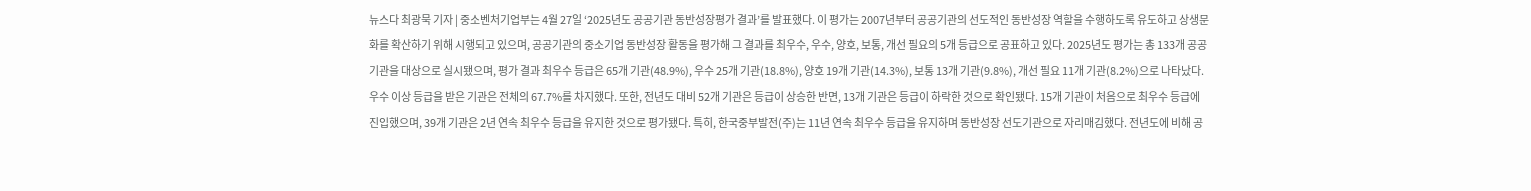뉴스다 최광묵 기자 | 중소벤처기업부는 4월 27일 ‘2025년도 공공기관 동반성장평가 결과’를 발표했다. 이 평가는 2007년부터 공공기관의 선도적인 동반성장 역할을 수행하도록 유도하고 상생문화를 확산하기 위해 시행되고 있으며, 공공기관의 중소기업 동반성장 활동을 평가해 그 결과를 최우수, 우수, 양호, 보통, 개선 필요의 5개 등급으로 공표하고 있다. 2025년도 평가는 총 133개 공공기관을 대상으로 실시됐으며, 평가 결과 최우수 등급은 65개 기관(48.9%), 우수 25개 기관(18.8%), 양호 19개 기관(14.3%), 보통 13개 기관(9.8%), 개선 필요 11개 기관(8.2%)으로 나타났다. 우수 이상 등급을 받은 기관은 전체의 67.7%를 차지했다. 또한, 전년도 대비 52개 기관은 등급이 상승한 반면, 13개 기관은 등급이 하락한 것으로 확인됐다. 15개 기관이 처음으로 최우수 등급에 진입했으며, 39개 기관은 2년 연속 최우수 등급을 유지한 것으로 평가됐다. 특히, 한국중부발전(주)는 11년 연속 최우수 등급을 유지하며 동반성장 선도기관으로 자리매김했다. 전년도에 비해 공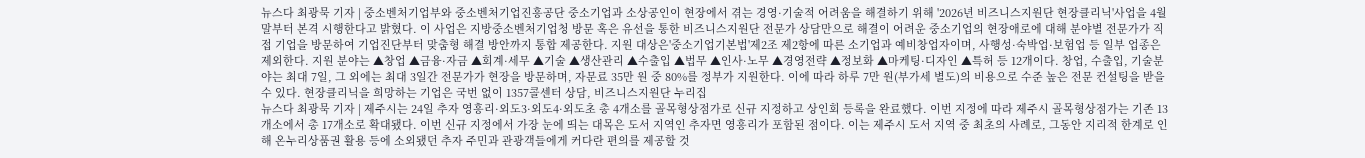뉴스다 최광묵 기자 | 중소벤처기업부와 중소벤처기업진흥공단 중소기업과 소상공인이 현장에서 겪는 경영·기술적 어려움을 해결하기 위해 '2026년 비즈니스지원단 현장클리닉'사업을 4월 말부터 본격 시행한다고 밝혔다. 이 사업은 지방중소벤처기업청 방문 혹은 유선을 통한 비즈니스지원단 전문가 상담만으로 해결이 어려운 중소기업의 현장애로에 대해 분야별 전문가가 직접 기업을 방문하여 기업진단부터 맞춤형 해결 방안까지 통합 제공한다. 지원 대상은'중소기업기본법'제2조 제2항에 따른 소기업과 예비창업자이며, 사행성·숙박업·보험업 등 일부 업종은 제외한다. 지원 분야는 ▲창업 ▲금융·자금 ▲회계·세무 ▲기술 ▲생산관리 ▲수출입 ▲법무 ▲인사·노무 ▲경영전략 ▲정보화 ▲마케팅·디자인 ▲특허 등 12개이다. 창업, 수출입, 기술분야는 최대 7일, 그 외에는 최대 3일간 전문가가 현장을 방문하며, 자문료 35만 원 중 80%를 정부가 지원한다. 이에 따라 하루 7만 원(부가세 별도)의 비용으로 수준 높은 전문 컨설팅을 받을 수 있다. 현장클리닉을 희망하는 기업은 국번 없이 1357콜센터 상담, 비즈니스지원단 누리집
뉴스다 최광묵 기자 | 제주시는 24일 추자 영흥리·외도3·외도4·외도초 총 4개소를 골목형상점가로 신규 지정하고 상인회 등록을 완료했다. 이번 지정에 따라 제주시 골목형상점가는 기존 13개소에서 총 17개소로 확대됐다. 이번 신규 지정에서 가장 눈에 띄는 대목은 도서 지역인 추자면 영흥리가 포함된 점이다. 이는 제주시 도서 지역 중 최초의 사례로, 그동안 지리적 한계로 인해 온누리상품권 활용 등에 소외됐던 추자 주민과 관광객들에게 커다란 편의를 제공할 것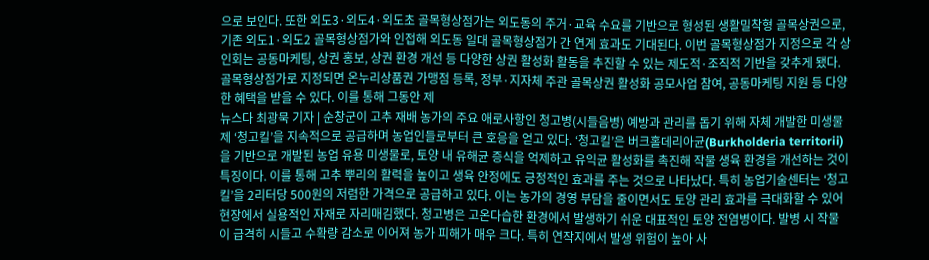으로 보인다. 또한 외도3·외도4·외도초 골목형상점가는 외도동의 주거·교육 수요를 기반으로 형성된 생활밀착형 골목상권으로, 기존 외도1·외도2 골목형상점가와 인접해 외도동 일대 골목형상점가 간 연계 효과도 기대된다. 이번 골목형상점가 지정으로 각 상인회는 공동마케팅, 상권 홍보, 상권 환경 개선 등 다양한 상권 활성화 활동을 추진할 수 있는 제도적·조직적 기반을 갖추게 됐다. 골목형상점가로 지정되면 온누리상품권 가맹점 등록, 정부·지자체 주관 골목상권 활성화 공모사업 참여, 공동마케팅 지원 등 다양한 혜택을 받을 수 있다. 이를 통해 그동안 제
뉴스다 최광묵 기자 | 순창군이 고추 재배 농가의 주요 애로사항인 청고병(시들음병) 예방과 관리를 돕기 위해 자체 개발한 미생물제 ‘청고킬’을 지속적으로 공급하며 농업인들로부터 큰 호응을 얻고 있다. ‘청고킬’은 버크홀데리아균(Burkholderia territorii)을 기반으로 개발된 농업 유용 미생물로, 토양 내 유해균 증식을 억제하고 유익균 활성화를 촉진해 작물 생육 환경을 개선하는 것이 특징이다. 이를 통해 고추 뿌리의 활력을 높이고 생육 안정에도 긍정적인 효과를 주는 것으로 나타났다. 특히 농업기술센터는 ‘청고킬’을 2리터당 500원의 저렴한 가격으로 공급하고 있다. 이는 농가의 경영 부담을 줄이면서도 토양 관리 효과를 극대화할 수 있어 현장에서 실용적인 자재로 자리매김했다. 청고병은 고온다습한 환경에서 발생하기 쉬운 대표적인 토양 전염병이다. 발병 시 작물이 급격히 시들고 수확량 감소로 이어져 농가 피해가 매우 크다. 특히 연작지에서 발생 위험이 높아 사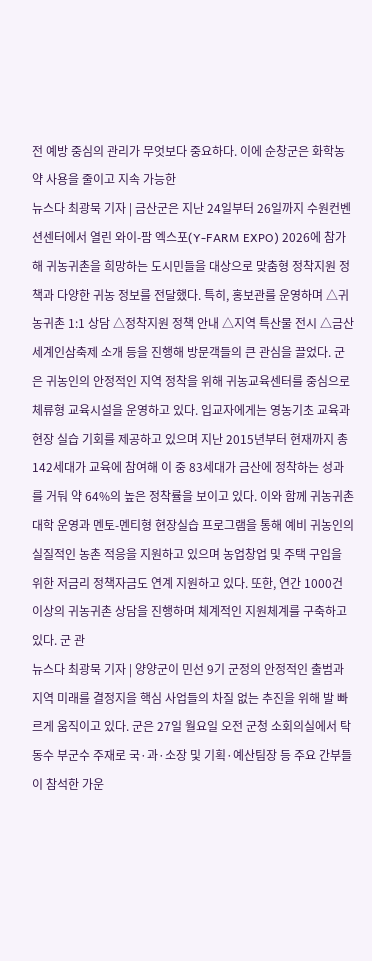전 예방 중심의 관리가 무엇보다 중요하다. 이에 순창군은 화학농약 사용을 줄이고 지속 가능한
뉴스다 최광묵 기자 | 금산군은 지난 24일부터 26일까지 수원컨벤션센터에서 열린 와이-팜 엑스포(Y-FARM EXPO) 2026에 참가해 귀농귀촌을 희망하는 도시민들을 대상으로 맞춤형 정착지원 정책과 다양한 귀농 정보를 전달했다. 특히, 홍보관를 운영하며 △귀농귀촌 1:1 상담 △정착지원 정책 안내 △지역 특산물 전시 △금산세계인삼축제 소개 등을 진행해 방문객들의 큰 관심을 끌었다. 군은 귀농인의 안정적인 지역 정착을 위해 귀농교육센터를 중심으로 체류형 교육시설을 운영하고 있다. 입교자에게는 영농기초 교육과 현장 실습 기회를 제공하고 있으며 지난 2015년부터 현재까지 총 142세대가 교육에 참여해 이 중 83세대가 금산에 정착하는 성과를 거둬 약 64%의 높은 정착률을 보이고 있다. 이와 함께 귀농귀촌대학 운영과 멘토-멘티형 현장실습 프로그램을 통해 예비 귀농인의 실질적인 농촌 적응을 지원하고 있으며 농업창업 및 주택 구입을 위한 저금리 정책자금도 연계 지원하고 있다. 또한, 연간 1000건 이상의 귀농귀촌 상담을 진행하며 체계적인 지원체계를 구축하고 있다. 군 관
뉴스다 최광묵 기자 | 양양군이 민선 9기 군정의 안정적인 출범과 지역 미래를 결정지을 핵심 사업들의 차질 없는 추진을 위해 발 빠르게 움직이고 있다. 군은 27일 월요일 오전 군청 소회의실에서 탁동수 부군수 주재로 국·과·소장 및 기획·예산팀장 등 주요 간부들이 참석한 가운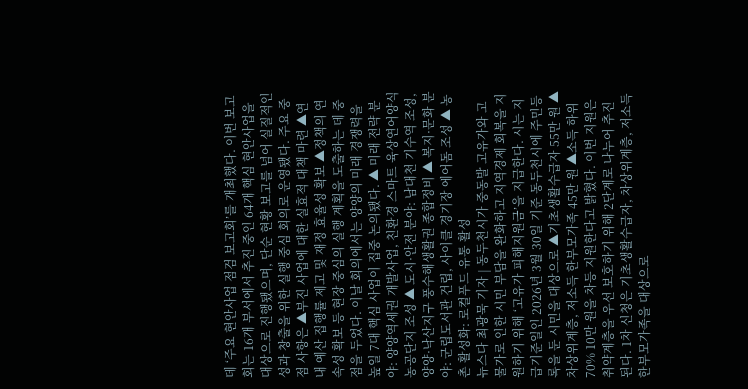데 ‘주요 현안사업 점검 보고회’를 개최했다. 이번 보고회는 16개 부서에서 추진 중인 64개 핵심 현안사업을 대상으로 진행됐으며, 단순 현황 보고를 넘어 실질적인 성과 창출을 위한 실행 중심 회의로 운영됐다. 주요 중점 사항은 ▲부진 사업에 대한 실효적 대책 마련 ▲연내 예산 집행률 제고 및 재정 효율성 확보 ▲정책의 연속성 확보 등 현장 중심의 실행 계획을 도출하는 데 중점을 두었다. 이날 회의에서는 양양의 미래 경쟁력을 높일 7대 핵심 사업이 집중 논의됐다. ▲ 미래 전략 분야: 양양역세권 개발사업, 친환경 스마트 육상연어양식 농공단지 조성 ▲ 도시·안전 분야: 남대천 기수역 조성, 양양·낙산지구 풍수해생활권 종합정비 ▲ 복지·문화 분야: 군립도서관 건립, 사이클 경기장 에어돔 조성 ▲ 농촌 활성화: 로컬푸드 유통 활성
뉴스다 최광묵 기자 | 동두천시가 중동발 고유가와 고물가로 인한 시민 부담을 완화하고 지역경제 회복을 지원하기 위해 ‘고유가 피해지원금’을 지급한다. 시는 지급기준일인 2026년 3월 30일 기준 동두천시에 주민등록을 둔 시민을 대상으로 ▲기초생활수급자 55만 원 ▲차상위계층, 저소득 한부모가족 45만 원 ▲소득 하위 70% 10만 원을 차등 지원한다고 밝혔다. 이번 지원은 취약계층을 우선 보호하기 위해 2단계로 나누어 추진된다. 1차 신청은 기초생활수급자, 차상위계층, 저소득 한부모가족을 대상으로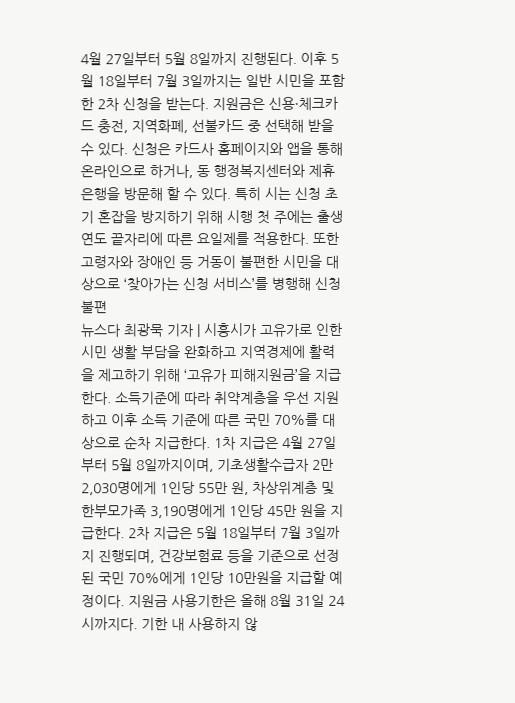4월 27일부터 5월 8일까지 진행된다. 이후 5월 18일부터 7월 3일까지는 일반 시민을 포함한 2차 신청을 받는다. 지원금은 신용·체크카드 충전, 지역화폐, 선불카드 중 선택해 받을 수 있다. 신청은 카드사 홈페이지와 앱을 통해 온라인으로 하거나, 동 행정복지센터와 제휴 은행을 방문해 할 수 있다. 특히 시는 신청 초기 혼잡을 방지하기 위해 시행 첫 주에는 출생연도 끝자리에 따른 요일제를 적용한다. 또한 고령자와 장애인 등 거동이 불편한 시민을 대상으로 ‘찾아가는 신청 서비스’를 병행해 신청 불편
뉴스다 최광묵 기자 | 시흥시가 고유가로 인한 시민 생활 부담을 완화하고 지역경제에 활력을 제고하기 위해 ‘고유가 피해지원금’을 지급한다. 소득기준에 따라 취약계층을 우선 지원하고 이후 소득 기준에 따른 국민 70%를 대상으로 순차 지급한다. 1차 지급은 4월 27일부터 5월 8일까지이며, 기초생활수급자 2만2,030명에게 1인당 55만 원, 차상위계층 및 한부모가족 3,190명에게 1인당 45만 원을 지급한다. 2차 지급은 5월 18일부터 7월 3일까지 진행되며, 건강보험료 등을 기준으로 선정된 국민 70%에게 1인당 10만원을 지급할 예정이다. 지원금 사용기한은 올해 8월 31일 24시까지다. 기한 내 사용하지 않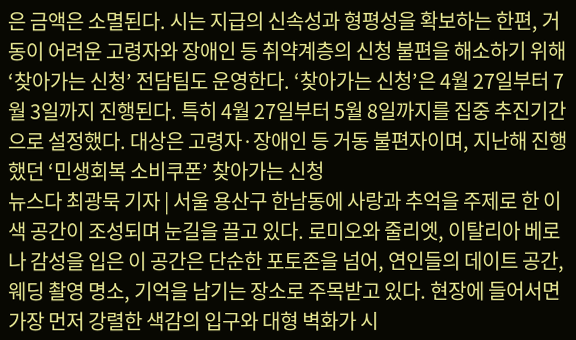은 금액은 소멸된다. 시는 지급의 신속성과 형평성을 확보하는 한편, 거동이 어려운 고령자와 장애인 등 취약계층의 신청 불편을 해소하기 위해 ‘찾아가는 신청’ 전담팀도 운영한다. ‘찾아가는 신청’은 4월 27일부터 7월 3일까지 진행된다. 특히 4월 27일부터 5월 8일까지를 집중 추진기간으로 설정했다. 대상은 고령자·장애인 등 거동 불편자이며, 지난해 진행했던 ‘민생회복 소비쿠폰’ 찾아가는 신청
뉴스다 최광묵 기자 | 서울 용산구 한남동에 사랑과 추억을 주제로 한 이색 공간이 조성되며 눈길을 끌고 있다. 로미오와 줄리엣, 이탈리아 베로나 감성을 입은 이 공간은 단순한 포토존을 넘어, 연인들의 데이트 공간, 웨딩 촬영 명소, 기억을 남기는 장소로 주목받고 있다. 현장에 들어서면 가장 먼저 강렬한 색감의 입구와 대형 벽화가 시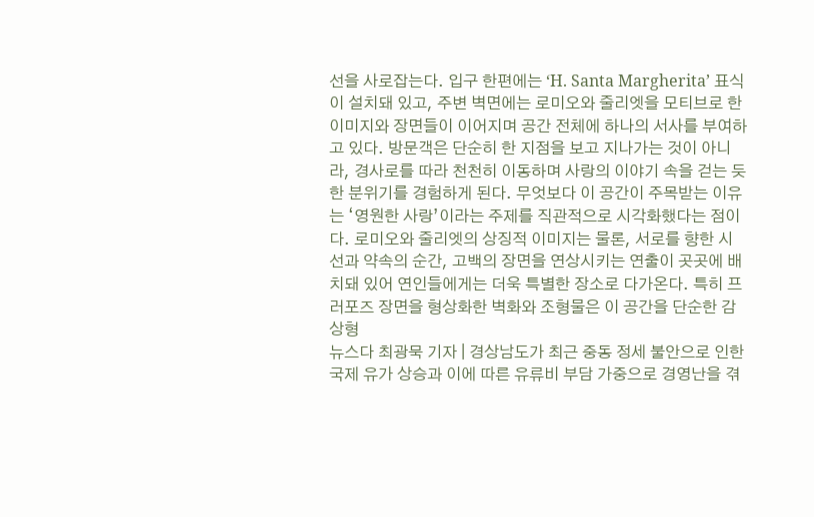선을 사로잡는다. 입구 한편에는 ‘H. Santa Margherita’ 표식이 설치돼 있고, 주변 벽면에는 로미오와 줄리엣을 모티브로 한 이미지와 장면들이 이어지며 공간 전체에 하나의 서사를 부여하고 있다. 방문객은 단순히 한 지점을 보고 지나가는 것이 아니라, 경사로를 따라 천천히 이동하며 사랑의 이야기 속을 걷는 듯한 분위기를 경험하게 된다. 무엇보다 이 공간이 주목받는 이유는 ‘영원한 사랑’이라는 주제를 직관적으로 시각화했다는 점이다. 로미오와 줄리엣의 상징적 이미지는 물론, 서로를 향한 시선과 약속의 순간, 고백의 장면을 연상시키는 연출이 곳곳에 배치돼 있어 연인들에게는 더욱 특별한 장소로 다가온다. 특히 프러포즈 장면을 형상화한 벽화와 조형물은 이 공간을 단순한 감상형
뉴스다 최광묵 기자 | 경상남도가 최근 중동 정세 불안으로 인한 국제 유가 상승과 이에 따른 유류비 부담 가중으로 경영난을 겪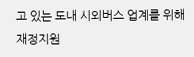고 있는 도내 시외버스 업계를 위해 재정지원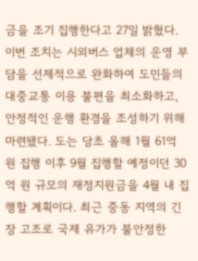금을 조기 집행한다고 27일 밝혔다. 이번 조치는 시외버스 업체의 운영 부담을 선제적으로 완화하여 도민들의 대중교통 이용 불편을 최소화하고, 안정적인 운행 환경을 조성하기 위해 마련됐다. 도는 당초 올해 1월 61억 원 집행 이후 9월 집행할 예정이던 30억 원 규모의 재정지원금을 4월 내 집행할 계획이다. 최근 중동 지역의 긴장 고조로 국제 유가가 불안정한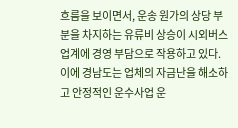흐름을 보이면서, 운송 원가의 상당 부분을 차지하는 유류비 상승이 시외버스 업계에 경영 부담으로 작용하고 있다. 이에 경남도는 업체의 자금난을 해소하고 안정적인 운수사업 운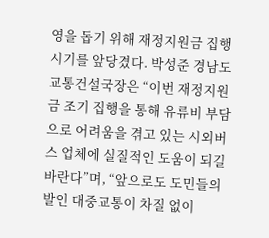영을 돕기 위해 재정지원금 집행 시기를 앞당겼다. 박성준 경남도 교통건설국장은 “이번 재정지원금 조기 집행을 통해 유류비 부담으로 어려움을 겪고 있는 시외버스 업체에 실질적인 도움이 되길 바란다”며, “앞으로도 도민들의 발인 대중교통이 차질 없이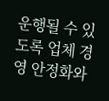운행될 수 있도록 업체 경영 안정화와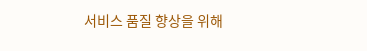서비스 품질 향상을 위해